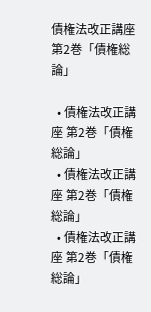債権法改正講座 第2巻「債権総論」

  • 債権法改正講座 第2巻「債権総論」
  • 債権法改正講座 第2巻「債権総論」
  • 債権法改正講座 第2巻「債権総論」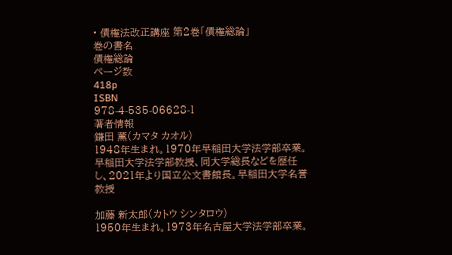• 債権法改正講座 第2巻「債権総論」
巻の書名
債権総論
ページ数
418p
ISBN
978-4-535-06628-1
著者情報
鎌田 薫(カマタ カオル)
1948年生まれ。1970年早稲田大学法学部卒業。早稲田大学法学部教授、同大学総長などを歴任し、2021年より国立公文書館長。早稲田大学名誉教授

加藤 新太郎(カトウ シンタロウ)
1950年生まれ。1973年名古屋大学法学部卒業。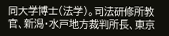同大学博士(法学)。司法研修所教官、新潟・水戸地方裁判所長、東京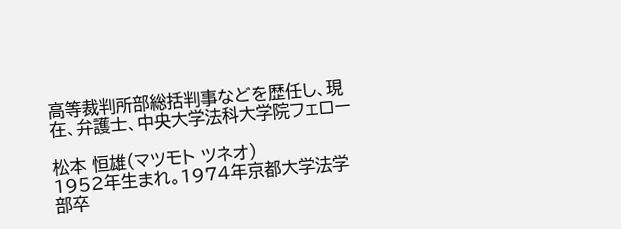高等裁判所部総括判事などを歴任し、現在、弁護士、中央大学法科大学院フェロー

松本 恒雄(マツモト ツネオ)
1952年生まれ。1974年京都大学法学部卒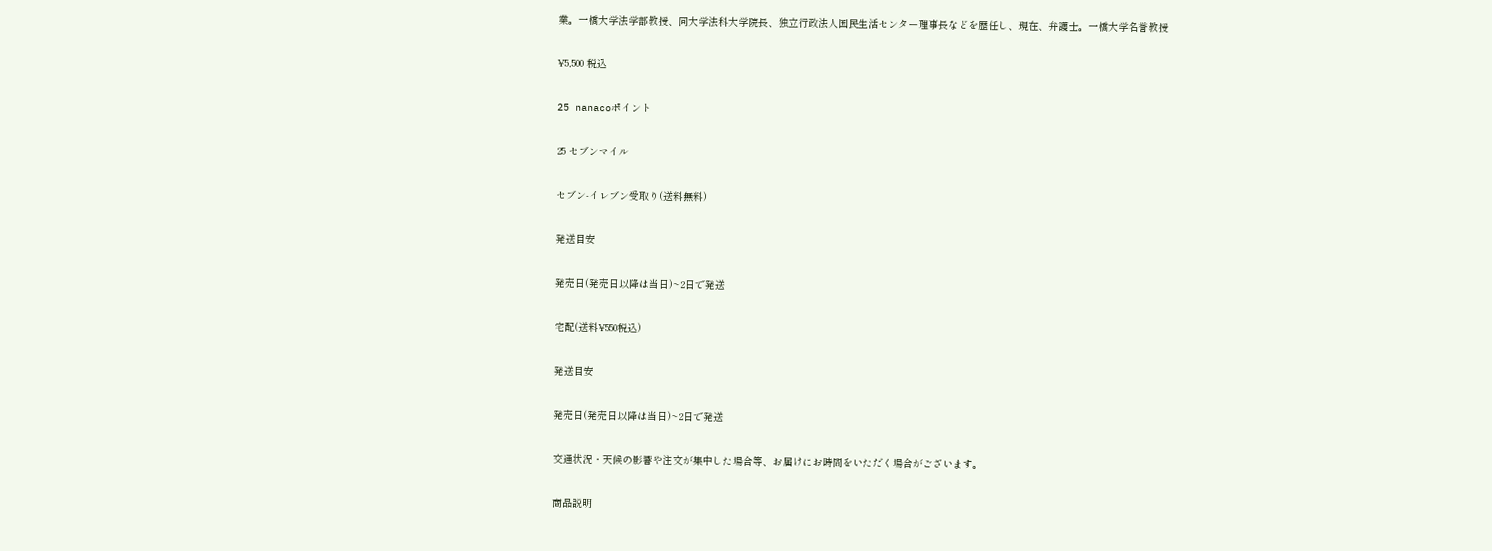業。一橋大学法学部教授、同大学法科大学院長、独立行政法人国民生活センター理事長などを歴任し、現在、弁護士。一橋大学名誉教授

¥5,500 税込

25 nanacoポイント

25 セブンマイル

セブン-イレブン受取り(送料無料)

発送目安

発売日(発売日以降は当日)~2日で発送

宅配(送料¥550税込)

発送目安

発売日(発売日以降は当日)~2日で発送

交通状況・天候の影響や注文が集中した場合等、お届けにお時間をいただく場合がございます。

商品説明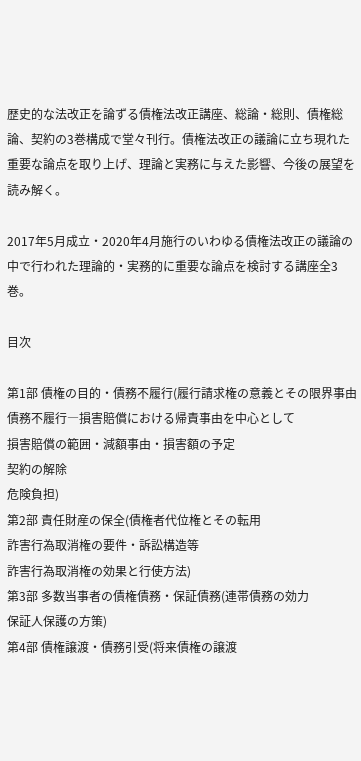歴史的な法改正を論ずる債権法改正講座、総論・総則、債権総論、契約の3巻構成で堂々刊行。債権法改正の議論に立ち現れた重要な論点を取り上げ、理論と実務に与えた影響、今後の展望を読み解く。

2017年5月成立・2020年4月施行のいわゆる債権法改正の議論の中で行われた理論的・実務的に重要な論点を検討する講座全3巻。

目次

第1部 債権の目的・債務不履行(履行請求権の意義とその限界事由
債務不履行―損害賠償における帰責事由を中心として
損害賠償の範囲・減額事由・損害額の予定
契約の解除
危険負担)
第2部 責任財産の保全(債権者代位権とその転用
詐害行為取消権の要件・訴訟構造等
詐害行為取消権の効果と行使方法)
第3部 多数当事者の債権債務・保証債務(連帯債務の効力
保証人保護の方策)
第4部 債権譲渡・債務引受(将来債権の譲渡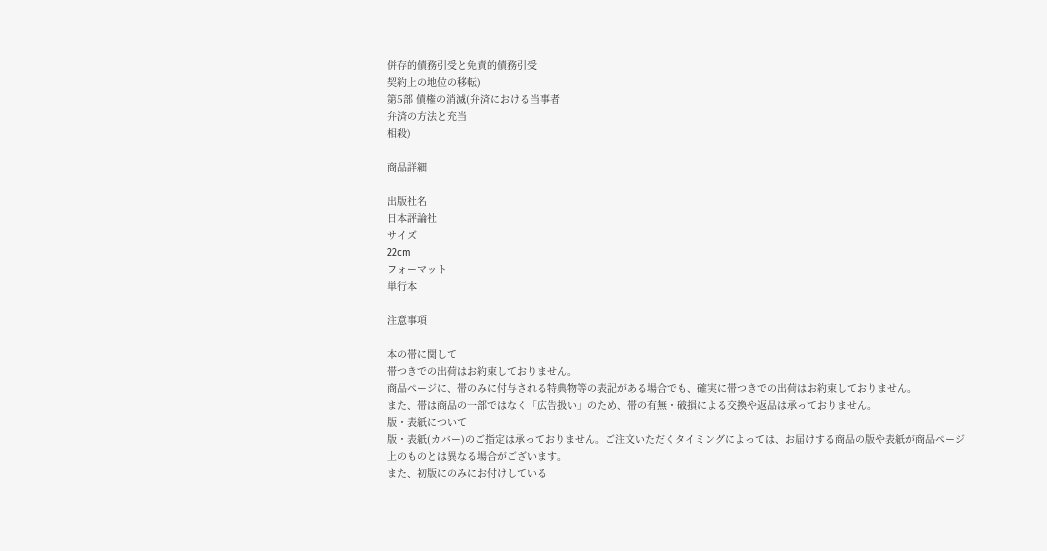併存的債務引受と免責的債務引受
契約上の地位の移転)
第5部 債権の消滅(弁済における当事者
弁済の方法と充当
相殺)

商品詳細

出版社名
日本評論社
サイズ
22cm
フォーマット
単行本

注意事項

本の帯に関して
帯つきでの出荷はお約束しておりません。
商品ページに、帯のみに付与される特典物等の表記がある場合でも、確実に帯つきでの出荷はお約束しておりません。
また、帯は商品の一部ではなく「広告扱い」のため、帯の有無・破損による交換や返品は承っておりません。
版・表紙について
版・表紙(カバー)のご指定は承っておりません。ご注文いただくタイミングによっては、お届けする商品の版や表紙が商品ページ上のものとは異なる場合がございます。
また、初版にのみにお付けしている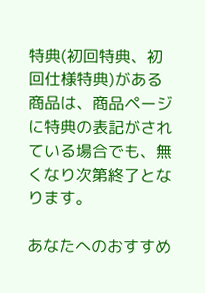特典(初回特典、初回仕様特典)がある商品は、商品ページに特典の表記がされている場合でも、無くなり次第終了となります。

あなたへのおすすめ